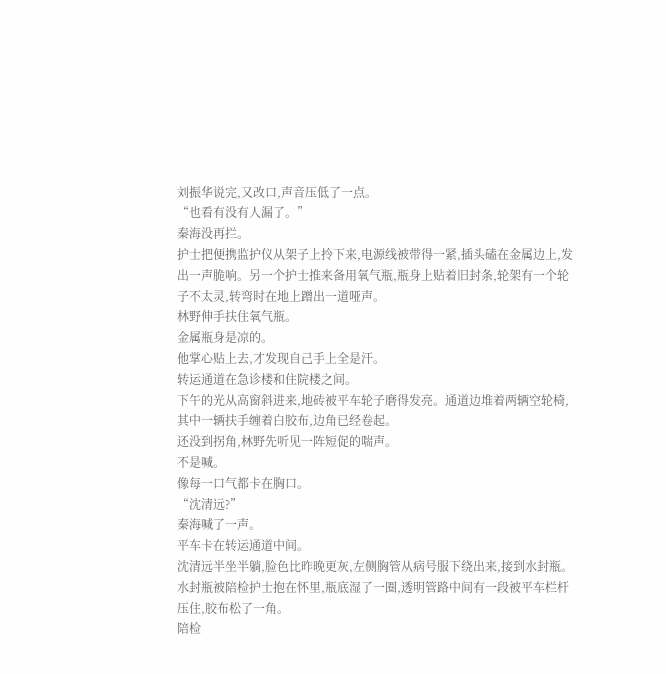刘振华说完,又改口,声音压低了一点。
“也看有没有人漏了。”
秦海没再拦。
护士把便携监护仪从架子上拎下来,电源线被带得一紧,插头磕在金属边上,发出一声脆响。另一个护士推来备用氧气瓶,瓶身上贴着旧封条,轮架有一个轮子不太灵,转弯时在地上蹭出一道哑声。
林野伸手扶住氧气瓶。
金属瓶身是凉的。
他掌心贴上去,才发现自己手上全是汗。
转运通道在急诊楼和住院楼之间。
下午的光从高窗斜进来,地砖被平车轮子磨得发亮。通道边堆着两辆空轮椅,其中一辆扶手缠着白胶布,边角已经卷起。
还没到拐角,林野先听见一阵短促的喘声。
不是喊。
像每一口气都卡在胸口。
“沈清远?”
秦海喊了一声。
平车卡在转运通道中间。
沈清远半坐半躺,脸色比昨晚更灰,左侧胸管从病号服下绕出来,接到水封瓶。水封瓶被陪检护士抱在怀里,瓶底湿了一圈,透明管路中间有一段被平车栏杆压住,胶布松了一角。
陪检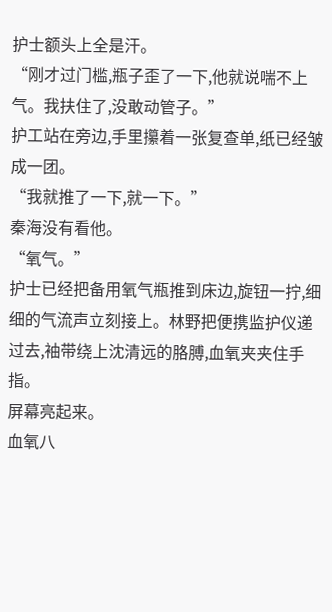护士额头上全是汗。
“刚才过门槛,瓶子歪了一下,他就说喘不上气。我扶住了,没敢动管子。”
护工站在旁边,手里攥着一张复查单,纸已经皱成一团。
“我就推了一下,就一下。”
秦海没有看他。
“氧气。”
护士已经把备用氧气瓶推到床边,旋钮一拧,细细的气流声立刻接上。林野把便携监护仪递过去,袖带绕上沈清远的胳膊,血氧夹夹住手指。
屏幕亮起来。
血氧八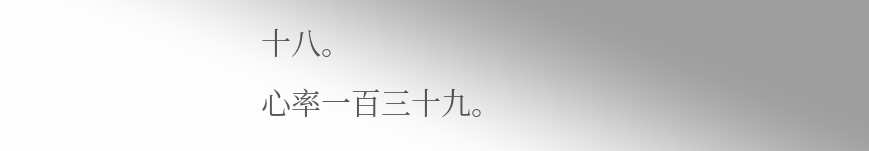十八。
心率一百三十九。